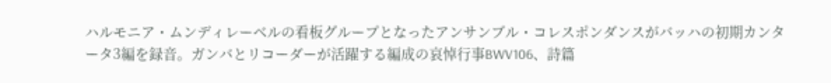ハルモニア・ムンディレーベルの看板グループとなったアンサンブル・コレスポンダンスがバッハの初期カンタータ3編を録音。ガンバとリコーダーが活躍する編成の哀悼行事BWV106、詩篇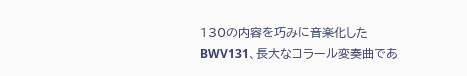130の内容を巧みに音楽化したBWV131、長大なコラール変奏曲であ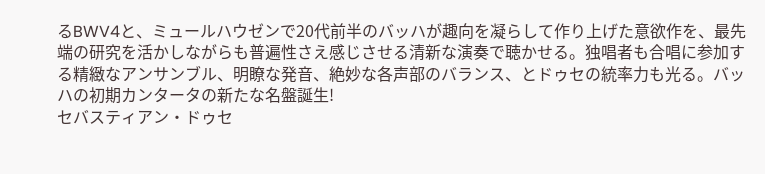るBWV4と、ミュールハウゼンで20代前半のバッハが趣向を凝らして作り上げた意欲作を、最先端の研究を活かしながらも普遍性さえ感じさせる清新な演奏で聴かせる。独唱者も合唱に参加する精緻なアンサンブル、明瞭な発音、絶妙な各声部のバランス、とドゥセの統率力も光る。バッハの初期カンタータの新たな名盤誕生!
セバスティアン・ドゥセ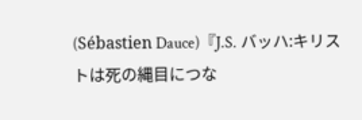(Sébastien Dauce)『J.S. バッハ:キリストは死の縄目につな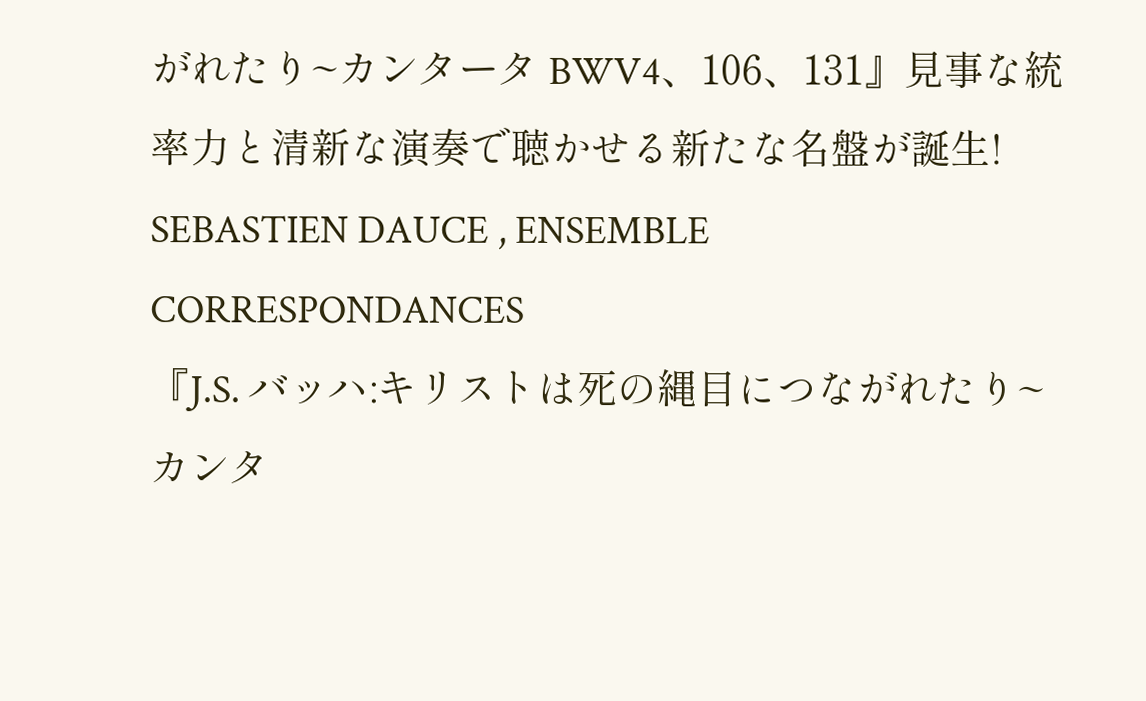がれたり~カンタータ BWV4、106、131』見事な統率力と清新な演奏で聴かせる新たな名盤が誕生!
SEBASTIEN DAUCE , ENSEMBLE CORRESPONDANCES
『J.S. バッハ:キリストは死の縄目につながれたり~カンタ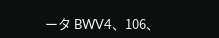ータ BWV4、106、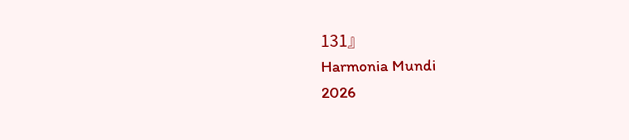131』
Harmonia Mundi
2026